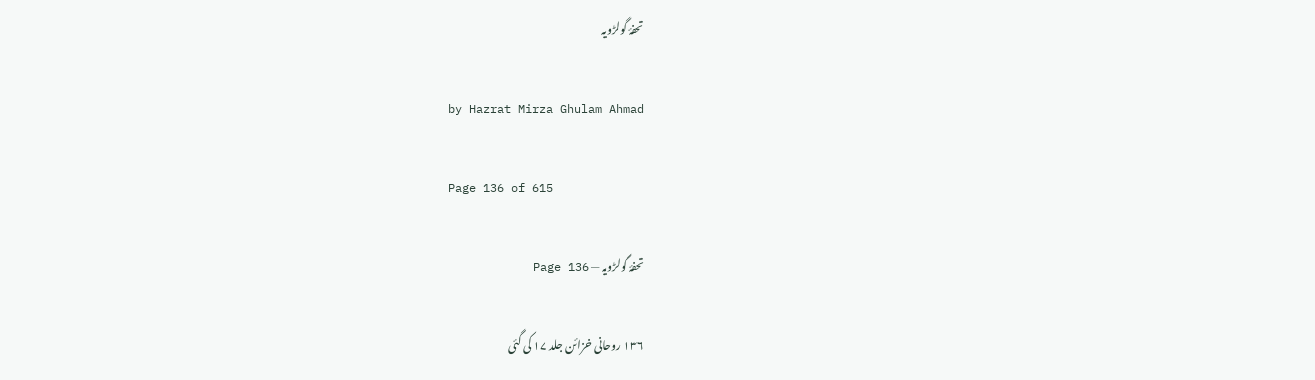تحفۂ گولڑویہ

by Hazrat Mirza Ghulam Ahmad

Page 136 of 615

تحفۂ گولڑویہ — Page 136

۱۳۶ روحانی خزائن جلد ۱۷ کی گئی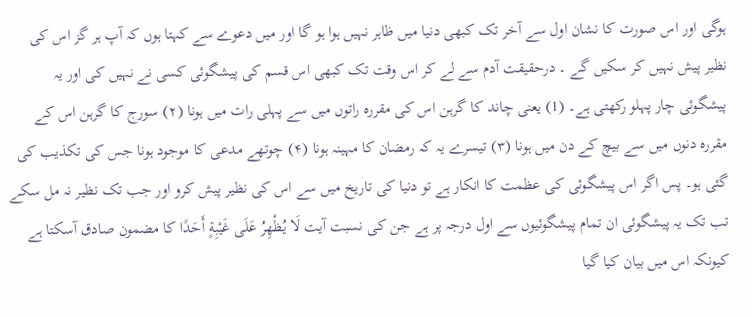ہوگی اور اس صورت کا نشان اول سے آخر تک کبھی دنیا میں ظاہر نہیں ہوا ہو گا اور میں دعوے سے کہتا ہوں کہ آپ ہر گز اس کی نظیر پیش نہیں کر سکیں گے ۔ درحقیقت آدم سے لے کر اس وقت تک کبھی اس قسم کی پیشگوئی کسی نے نہیں کی اور یہ پیشگوئی چار پہلو رکھتی ہے۔ (1) یعنی چاند کا گرہن اس کی مقررہ راتوں میں سے پہلی رات میں ہونا (۲) سورج کا گرہن اس کے مقررہ دنوں میں سے بیچ کے دن میں ہونا (۳) تیسرے یہ کہ رمضان کا مہینہ ہونا (۴) چوتھے مدعی کا موجود ہونا جس کی تکذیب کی گئی ہو۔ پس اگر اس پیشگوئی کی عظمت کا انکار ہے تو دنیا کی تاریخ میں سے اس کی نظیر پیش کرو اور جب تک نظیر نہ مل سکے تب تک یہ پیشگوئی ان تمام پیشگوئیوں سے اول درجہ پر ہے جن کی نسبت آیت لَا يُظْهِرُ عَلَى غَيْبِةٍ أَحَدًا کا مضمون صادق آسکتا ہے کیونکہ اس میں بیان کیا گیا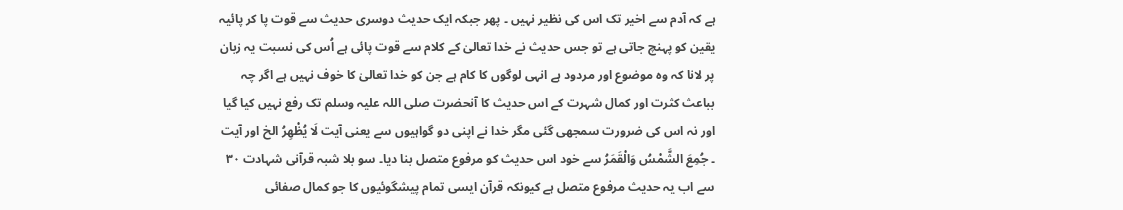ہے کہ آدم سے اخیر تک اس کی نظیر نہیں ۔ پھر جبکہ ایک حدیث دوسری حدیث سے قوت پا کر پائیہ یقین کو پہنچ جاتی ہے تو جس حدیث نے خدا تعالیٰ کے کلام سے قوت پائی ہے اُس کی نسبت یہ زبان پر لانا کہ وہ موضوع اور مردود ہے انہی لوگوں کا کام ہے جن کو خدا تعالیٰ کا خوف نہیں ہے اگر چہ بباعث کثرت اور کمال شہرت کے اس حدیث کا آنحضرت صلی اللہ علیہ وسلم تک رفع نہیں کیا گیا اور نہ اس کی ضرورت سمجھی گئی مگر خدا نے اپنی دو گواہیوں سے یعنی آیت لَا يُظْهِرُ الخ اور آیت ۔ جُمِعَ الشَّمْسُ وَالْقَمَرُ سے خود اس حدیث کو مرفوع متصل بنا دیا۔ سو بلا شبہ قرآنی شہادت ۳۰ سے اب یہ حدیث مرفوع متصل ہے کیونکہ قرآن ایسی تمام پیشگوئیوں کا جو کمال صفائی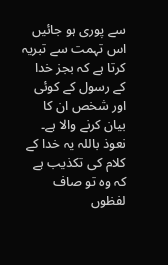سے پوری ہو جائیں اس تہمت سے تبریہ کرتا ہے کہ بجز خدا کے رسول کے کوئی اور شخص ان کا بیان کرنے والا ہے۔ نعوذ باللہ یہ خدا کے کلام کی تکذیب ہے کہ وہ تو صاف لفظوں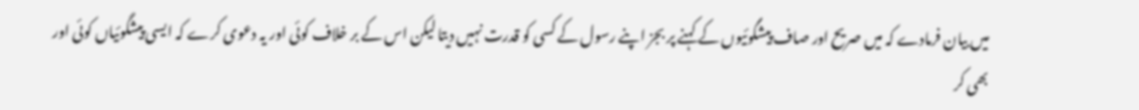میں بیان فرمادے کہ میں صریح اور صاف پیشگوئیوں کے کہنے پر بجز اپنے رسول کے کسی کو قدرت نہیں دیتا لیکن اس کے بر خلاف کوئی اور یہ دعوی کرے کہ ایسی پیشگوئیاں کوئی اور بھی کر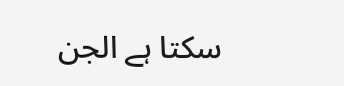سکتا ہے الجن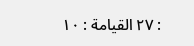: ۲۷ القيامة : ١٠